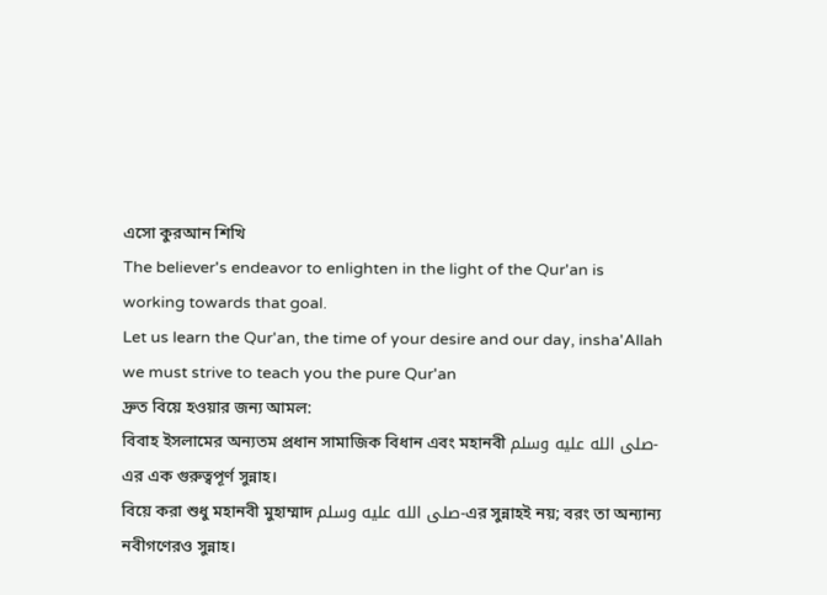এসো কুরআন শিখি
The believer's endeavor to enlighten in the light of the Qur'an is working towards that goal.
Let us learn the Qur'an, the time of your desire and our day, insha'Allah we must strive to teach you the pure Qur'an
দ্রুত বিয়ে হওয়ার জন্য আমল:
বিবাহ ইসলামের অন্যতম প্রধান সামাজিক বিধান এবং মহানবী صلى الله عليه وسلم-এর এক গুরুত্বপূর্ণ সুন্নাহ।
বিয়ে করা শুধু মহানবী মুহাম্মাদ صلى الله عليه وسلم-এর সুন্নাহই নয়; বরং তা অন্যান্য নবীগণেরও সুন্নাহ।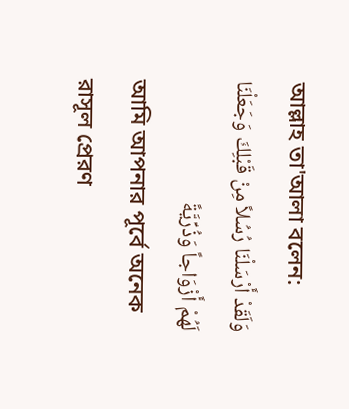আল্লাহ তা'আলা বলেন:
وَلَقَدْ أَرْسَلْنَا رُسُلاً مِنْ قَبْلِكَ وَجَعَلْنَا لَهُمْ أَزْوَاجاً وَذُرِّيَّةً
আমি আপনার পূর্বে অনেক রাসূল প্রেরণ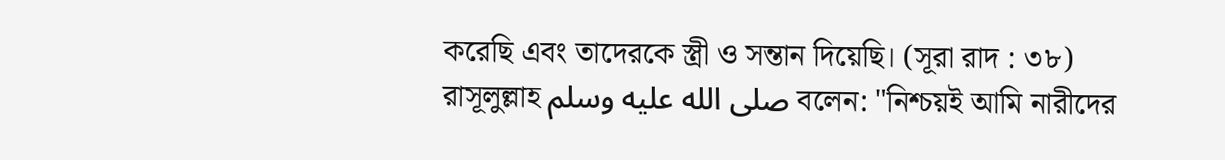করেছি এবং তাদেরকে স্ত্রী ও সন্তান দিয়েছি। (সূরা রাদ : ৩৮)
রাসূলুল্লাহ صلى الله عليه وسلم বলেন: "নিশ্চয়ই আমি নারীদের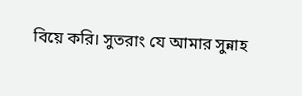বিয়ে করি। সুতরাং যে আমার সুন্নাহ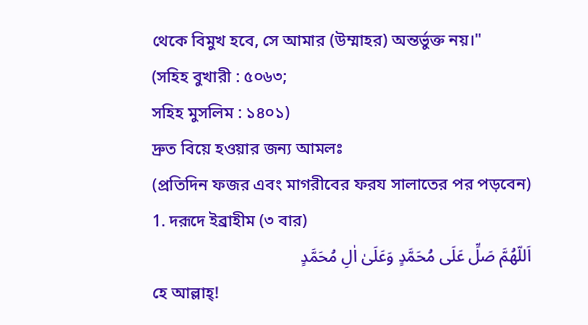থেকে বিমুখ হবে, সে আমার (উম্মাহর) অন্তর্ভুক্ত নয়।"
(সহিহ বুখারী : ৫০৬৩;
সহিহ মুসলিম : ১৪০১)
দ্রুত বিয়ে হওয়ার জন্য আমলঃ
(প্রতিদিন ফজর এবং মাগরীবের ফরয সালাতের পর পড়বেন)
1. দরূদে ইব্রাহীম (৩ বার)
اَللّهُمَّ صَلِّ عَلَى مُحَمَّدٍ وَعَلَىٰ اٰلِ مُحَمَّدٍ
হে আল্লাহ্!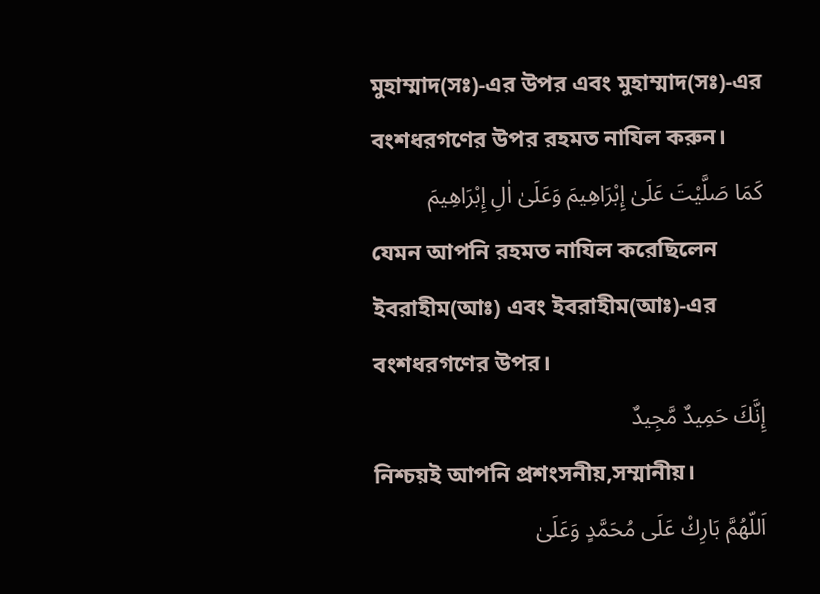মুহাম্মাদ(সঃ)-এর উপর এবং মুহাম্মাদ(সঃ)-এর বংশধরগণের উপর রহমত নাযিল করুন।
كَمَا صَلَّيْتَ عَلَىٰ إِبْرَاهِيمَ وَعَلَىٰ اٰلِ إِبْرَاهِيمَ
যেমন আপনি রহমত নাযিল করেছিলেন ইবরাহীম(আঃ) এবং ইবরাহীম(আঃ)-এর বংশধরগণের উপর।
إِنَّكَ حَمِيدٌ مَّجِيدٌ
নিশ্চয়ই আপনি প্রশংসনীয়,সম্মানীয়।
اَللّهُمَّ بَارِكْ عَلَى مُحَمَّدٍ وَعَلَىٰ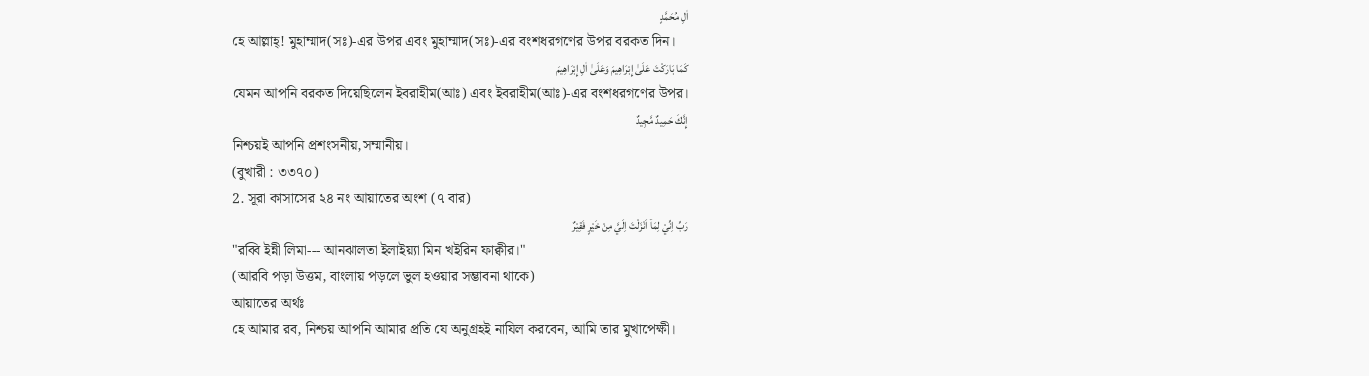اٰلِ مُحَمَّدٍ
হে আল্লাহ্! মুহাম্মাদ(সঃ)-এর উপর এবং মুহাম্মাদ(সঃ)-এর বংশধরগণের উপর বরকত দিন।
كَمَا بَارَكْتَ عَلَىٰ إِبْرَاهِيمَ وَعَلَىٰ اٰلِ إِبْرَاهِيمَ
যেমন আপনি বরকত দিয়েছিলেন ইবরাহীম(আঃ) এবং ইবরাহীম(আঃ)-এর বংশধরগণের উপর।
إِنَّكَ حَمِيدٌ مَّجِيدٌ
নিশ্চয়ই আপনি প্রশংসনীয়,সম্মানীয়।
(বুখারী : ৩৩৭০)
2. সূরা কাসাসের ২৪ নং আয়াতের অংশ (৭ বার)
رَبِّ اِنِّيْ لِمَاۤ اَنْزَلْتَ اِلَيَّ مِنْ خَيْرٍ فَقِيْرٌ
"রব্বি ইন্নী লিমা--- আনঝালতা ইলাইয়্যা মিন খইরিন ফাক্বীর।"
(আরবি পড়া উত্তম, বাংলায় পড়লে ভুল হওয়ার সম্ভাবনা থাকে)
আয়াতের অর্থঃ
হে আমার রব, নিশ্চয় আপনি আমার প্রতি যে অনুগ্রহই নাযিল করবেন, আমি তার মুখাপেক্ষী।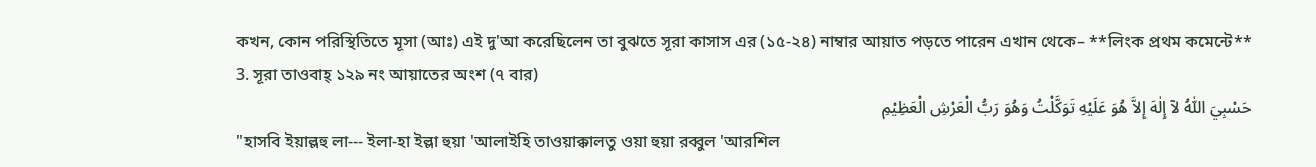কখন, কোন পরিস্থিতিতে মূসা (আঃ) এই দু'আ করেছিলেন তা বুঝতে সূরা কাসাস এর (১৫-২৪) নাম্বার আয়াত পড়তে পারেন এখান থেকে– **লিংক প্রথম কমেন্টে**
3. সূরা তাওবাহ্ ১২৯ নং আয়াতের অংশ (৭ বার)
حَسْبِيَ اللّٰهُ لآ إِلٰهَ إِلاَّ هُوَ عَلَيْهِ تَوَكَّلْتُ وَهُوَ رَبُّ الْعَرْشِ الْعَظِيْمِ
"হাসবি ইয়াল্লহু লা--- ইলা-হা ইল্লা হুয়া 'আলাইহি তাওয়াক্কালতু ওয়া হুয়া রব্বুল 'আরশিল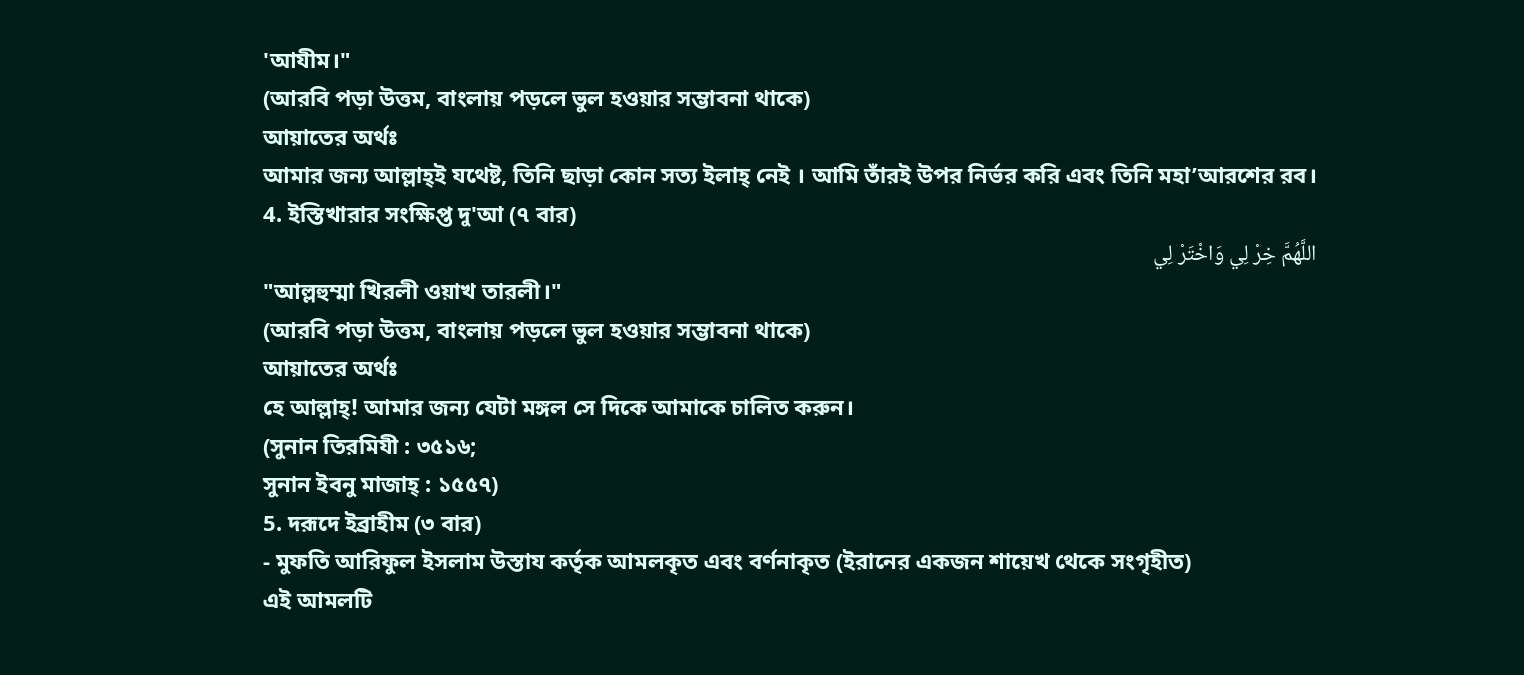'আযীম।"
(আরবি পড়া উত্তম, বাংলায় পড়লে ভুল হওয়ার সম্ভাবনা থাকে)
আয়াতের অর্থঃ
আমার জন্য আল্লাহ্ই যথেষ্ট, তিনি ছাড়া কোন সত্য ইলাহ্ নেই । আমি তাঁরই উপর নির্ভর করি এবং তিনি মহা’আরশের রব।
4. ইস্তিখারার সংক্ষিপ্ত দু'আ (৭ বার)
اللَّهُمَّ خِرْ لِي وَاخْتَرْ لِي
"আল্লহুম্মা খিরলী ওয়াখ তারলী।"
(আরবি পড়া উত্তম, বাংলায় পড়লে ভুল হওয়ার সম্ভাবনা থাকে)
আয়াতের অর্থঃ
হে আল্লাহ্! আমার জন্য যেটা মঙ্গল সে দিকে আমাকে চালিত করুন।
(সুনান তিরমিযী : ৩৫১৬;
সুনান ইবনু মাজাহ্ : ১৫৫৭)
5. দরূদে ইব্রাহীম (৩ বার)
- মুফতি আরিফুল ইসলাম উস্তায কর্তৃক আমলকৃত এবং বর্ণনাকৃত (ইরানের একজন শায়েখ থেকে সংগৃহীত)
এই আমলটি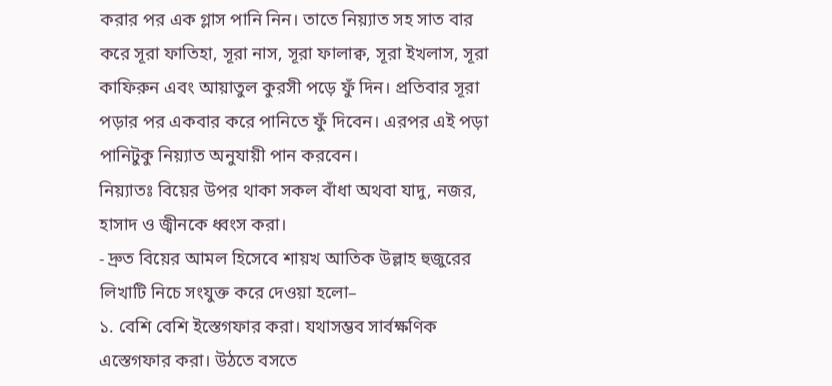করার পর এক গ্লাস পানি নিন। তাতে নিয়্যাত সহ সাত বার করে সূরা ফাতিহা, সূরা নাস, সূরা ফালাক্ব, সূরা ইখলাস, সূরা কাফিরুন এবং আয়াতুল কুরসী পড়ে ফুঁ দিন। প্রতিবার সূরা পড়ার পর একবার করে পানিতে ফুঁ দিবেন। এরপর এই পড়া পানিটুকু নিয়্যাত অনুযায়ী পান করবেন।
নিয়্যাতঃ বিয়ের উপর থাকা সকল বাঁধা অথবা যাদু, নজর, হাসাদ ও জ্বীনকে ধ্বংস করা।
- দ্রুত বিয়ের আমল হিসেবে শায়খ আতিক উল্লাহ হুজুরের লিখাটি নিচে সংযুক্ত করে দেওয়া হলো–
১. বেশি বেশি ইস্তেগফার করা। যথাসম্ভব সার্বক্ষণিক এস্তেগফার করা। উঠতে বসতে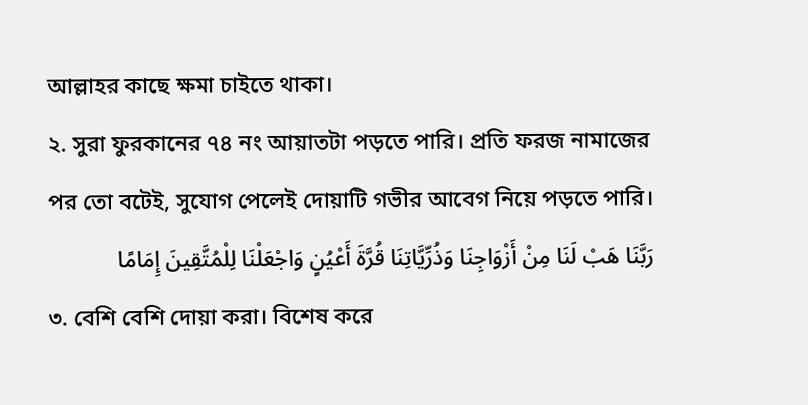আল্লাহর কাছে ক্ষমা চাইতে থাকা।
২. সুরা ফুরকানের ৭৪ নং আয়াতটা পড়তে পারি। প্রতি ফরজ নামাজের পর তো বটেই, সুযোগ পেলেই দোয়াটি গভীর আবেগ নিয়ে পড়তে পারি।
رَبَّنَا هَبْ لَنَا مِنْ أَزْوَاجِنَا وَذُرِّيَّاتِنَا قُرَّةَ أَعْيُنٍ وَاجْعَلْنَا لِلْمُتَّقِينَ إِمَامًا
৩. বেশি বেশি দোয়া করা। বিশেষ করে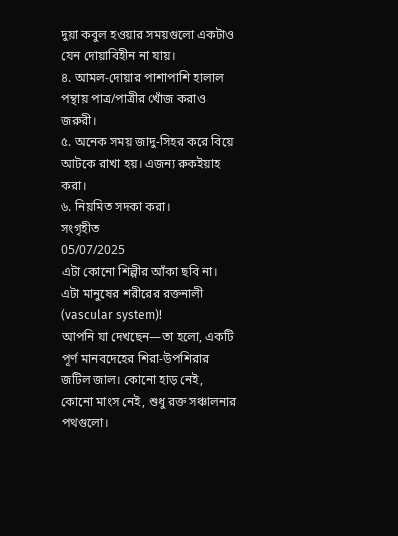দুয়া কবুল হওয়ার সময়গুলো একটাও যেন দোয়াবিহীন না যায়।
৪. আমল-দোয়ার পাশাপাশি হালাল পন্থায় পাত্র/পাত্রীর খোঁজ করাও জরুরী।
৫. অনেক সময় জাদু-সিহর করে বিয়ে আটকে রাখা হয়। এজন্য রুকইয়াহ করা।
৬. নিয়মিত সদকা করা।
সংগৃহীত
05/07/2025
এটা কোনো শিল্পীর আঁকা ছবি না। এটা মানুষের শরীরের রক্তনালী (vascular system)!
আপনি যা দেখছেন—তা হলো, একটি পূর্ণ মানবদেহের শিরা-উপশিরার জটিল জাল। কোনো হাড় নেই, কোনো মাংস নেই, শুধু রক্ত সঞ্চালনার পথগুলো।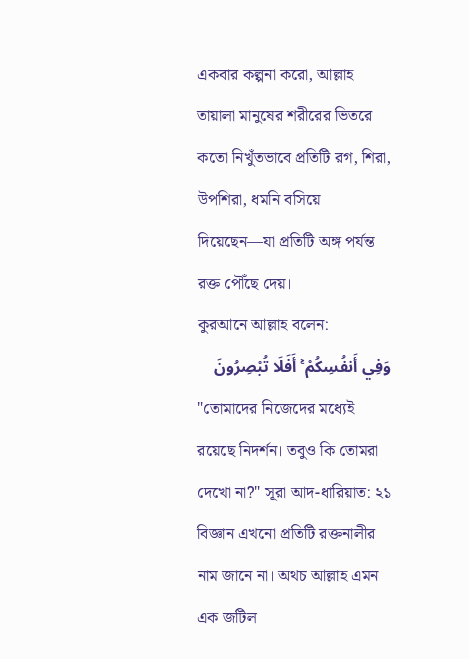একবার কল্পনা করো, আল্লাহ তায়ালা মানুষের শরীরের ভিতরে কতো নিখুঁতভাবে প্রতিটি রগ, শিরা, উপশিরা, ধমনি বসিয়ে দিয়েছেন—যা প্রতিটি অঙ্গ পর্যন্ত রক্ত পৌঁছে দেয়।
কুরআনে আল্লাহ বলেন:
وَفِي أَنفُسِكُمْ ۚ أَفَلَا تُبْصِرُونَ
"তোমাদের নিজেদের মধ্যেই রয়েছে নিদর্শন। তবুও কি তোমরা দেখো না?" সূরা আদ-ধারিয়াত: ২১
বিজ্ঞান এখনো প্রতিটি রক্তনালীর নাম জানে না। অথচ আল্লাহ এমন এক জটিল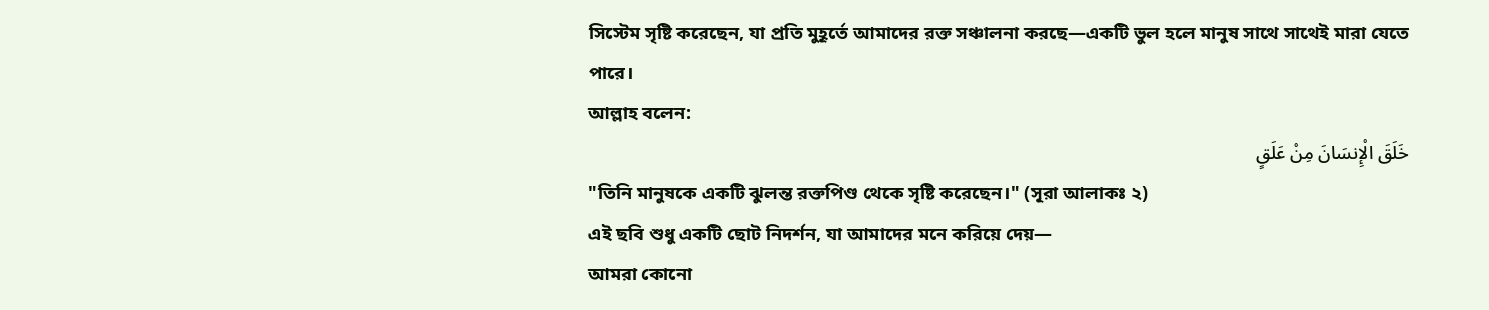সিস্টেম সৃষ্টি করেছেন, যা প্রতি মুহূর্তে আমাদের রক্ত সঞ্চালনা করছে—একটি ভুল হলে মানুষ সাথে সাথেই মারা যেতে পারে।
আল্লাহ বলেন:
خَلَقَ الْإِنسَانَ مِنْ عَلَقٍ
"তিনি মানুষকে একটি ঝুলন্ত রক্তপিণ্ড থেকে সৃষ্টি করেছেন।" (সূরা আলাকঃ ২)
এই ছবি শুধু একটি ছোট নিদর্শন, যা আমাদের মনে করিয়ে দেয়—
আমরা কোনো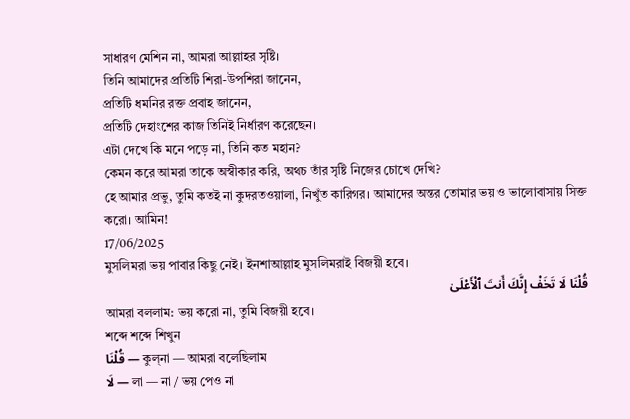সাধারণ মেশিন না, আমরা আল্লাহর সৃষ্টি।
তিনি আমাদের প্রতিটি শিরা-উপশিরা জানেন,
প্রতিটি ধমনির রক্ত প্রবাহ জানেন,
প্রতিটি দেহাংশের কাজ তিনিই নির্ধারণ করেছেন।
এটা দেখে কি মনে পড়ে না, তিনি কত মহান?
কেমন করে আমরা তাকে অস্বীকার করি, অথচ তাঁর সৃষ্টি নিজের চোখে দেখি?
হে আমার প্রভু, তুমি কতই না কুদরতওয়ালা, নিখুঁত কারিগর। আমাদের অন্তর তোমার ভয় ও ভালোবাসায় সিক্ত করো। আমিন!
17/06/2025
মুসলিমরা ভয় পাবার কিছু নেই। ইনশাআল্লাহ মুসলিমরাই বিজয়ী হবে।
قُلْنَا لَا تَخَفْ إِنَّكَ أَنتَ ٱلْأَعْلَىٰ
আমরা বললাম: ভয় করো না, তুমি বিজয়ী হবে।
শব্দে শব্দে শিখুন
قُلْنَا — কুল্না — আমরা বলেছিলাম
لَا — লা — না / ভয় পেও না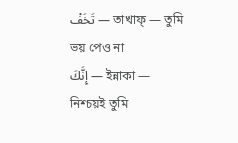تَخَفْ — তাখাফ্ — তুমি ভয় পেও না
إِنَّكَ — ইন্নাকা — নিশ্চয়ই তুমি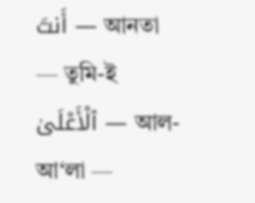أَنتَ — আনতা — তুমি-ই
ٱلْأَعْلَىٰ — আল-আ‘লা —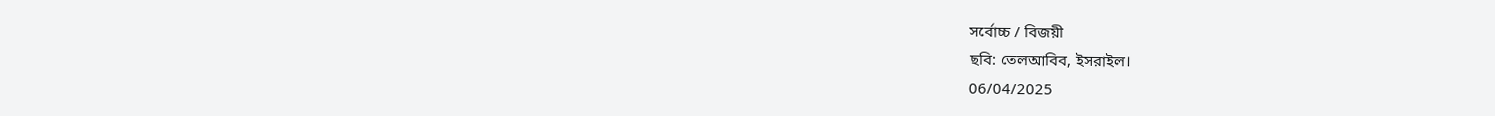সর্বোচ্চ / বিজয়ী
ছবি: তেলআবিব, ইসরাইল।
06/04/2025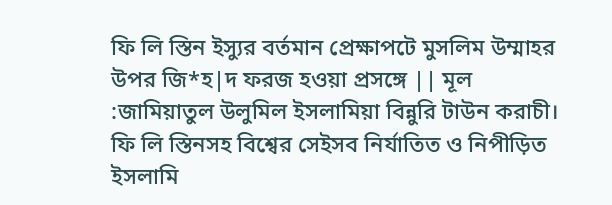ফি লি স্তিন ইস্যুর বর্তমান প্রেক্ষাপটে মুসলিম উম্মাহর উপর জি*হ|দ ফরজ হওয়া প্রসঙ্গে || মূল :জামিয়াতুল উলুমিল ইসলামিয়া বিন্নুরি টাউন করাচী।
ফি লি স্তিনসহ বিশ্বের সেইসব নির্যাতিত ও নিপীড়িত ইসলামি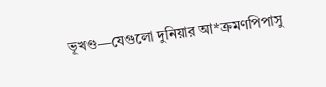ভূখণ্ড—যেগুলো দুনিয়ার আ*ক্রমণপিপাসু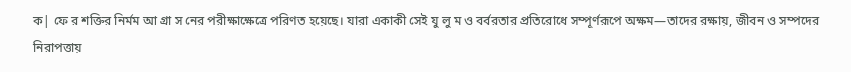ক| ফে র শক্তির নির্মম আ গ্রা স নের পরীক্ষাক্ষেত্রে পরিণত হয়েছে। যারা একাকী সেই যু লু ম ও বর্বরতার প্রতিরোধে সম্পূর্ণরূপে অক্ষম—তাদের রক্ষায়, জীবন ও সম্পদের নিরাপত্তায়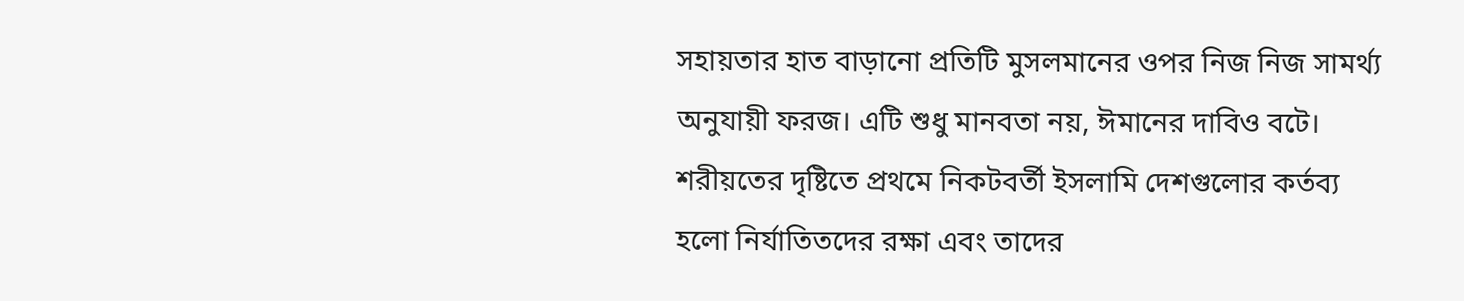সহায়তার হাত বাড়ানো প্রতিটি মুসলমানের ওপর নিজ নিজ সামর্থ্য অনুযায়ী ফরজ। এটি শুধু মানবতা নয়, ঈমানের দাবিও বটে।
শরীয়তের দৃষ্টিতে প্রথমে নিকটবর্তী ইসলামি দেশগুলোর কর্তব্য হলো নির্যাতিতদের রক্ষা এবং তাদের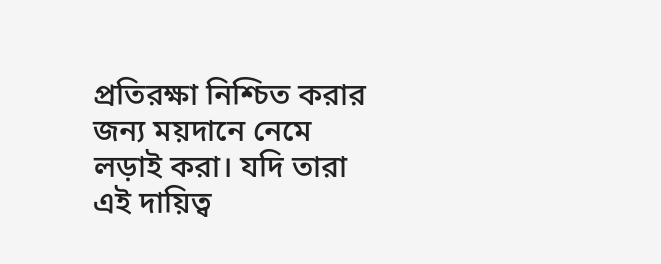প্রতিরক্ষা নিশ্চিত করার জন্য ময়দানে নেমে লড়াই করা। যদি তারা এই দায়িত্ব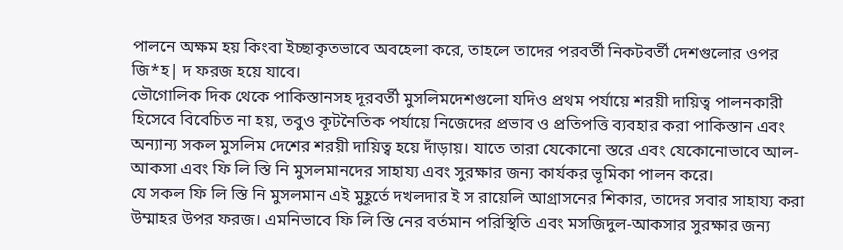পালনে অক্ষম হয় কিংবা ইচ্ছাকৃতভাবে অবহেলা করে, তাহলে তাদের পরবর্তী নিকটবর্তী দেশগুলোর ওপর জি*হ| দ ফরজ হয়ে যাবে।
ভৌগোলিক দিক থেকে পাকিস্তানসহ দূরবর্তী মুসলিমদেশগুলো যদিও প্রথম পর্যায়ে শরয়ী দায়িত্ব পালনকারী হিসেবে বিবেচিত না হয়, তবুও কূটনৈতিক পর্যায়ে নিজেদের প্রভাব ও প্রতিপত্তি ব্যবহার করা পাকিস্তান এবং অন্যান্য সকল মুসলিম দেশের শরয়ী দায়িত্ব হয়ে দাঁড়ায়। যাতে তারা যেকোনো স্তরে এবং যেকোনোভাবে আল-আকসা এবং ফি লি স্তি নি মুসলমানদের সাহায্য এবং সুরক্ষার জন্য কার্যকর ভূমিকা পালন করে।
যে সকল ফি লি স্তি নি মুসলমান এই মুহূর্তে দখলদার ই স রায়েলি আগ্রাসনের শিকার, তাদের সবার সাহায্য করা উম্মাহর উপর ফরজ। এমনিভাবে ফি লি স্তি নের বর্তমান পরিস্থিতি এবং মসজিদুল-আকসার সুরক্ষার জন্য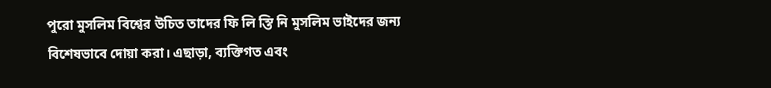পুরো মুসলিম বিশ্বের উচিত তাদের ফি লি স্তি নি মুসলিম ভাইদের জন্য বিশেষভাবে দোয়া করা। এছাড়া, ব্যক্তিগত এবং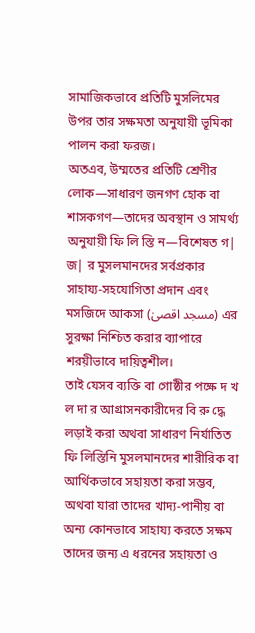সামাজিকভাবে প্রতিটি মুসলিমের উপর তার সক্ষমতা অনুযায়ী ভূমিকা পালন করা ফরজ।
অতএব, উম্মতের প্রতিটি শ্রেণীর লোক—সাধারণ জনগণ হোক বা শাসকগণ—তাদের অবস্থান ও সামর্থ্য অনুযায়ী ফি লি স্তি ন—বিশেষত গ| জ| র মুসলমানদের সর্বপ্রকার সাহায্য-সহযোগিতা প্রদান এবং মসজিদে আকসা (مسجد اقصیٰ) এর সুরক্ষা নিশ্চিত করার ব্যাপারে শরয়ীভাবে দায়িত্বশীল।
তাই যেসব ব্যক্তি বা গোষ্ঠীর পক্ষে দ খ ল দা র আগ্রাসনকারীদের বি রু দ্ধে লড়াই করা অথবা সাধারণ নির্যাতিত ফি লিস্তিনি মুসলমানদের শারীরিক বা আর্থিকভাবে সহায়তা করা সম্ভব, অথবা যারা তাদের খাদ্য-পানীয় বা অন্য কোনভাবে সাহায্য করতে সক্ষম তাদের জন্য এ ধরনের সহায়তা ও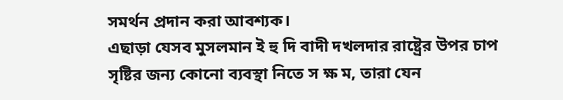সমর্থন প্রদান করা আবশ্যক।
এছাড়া যেসব মুসলমান ই হু দি বাদী দখলদার রাষ্ট্রের উপর চাপ সৃষ্টির জন্য কোনো ব্যবস্থা নিতে স ক্ষ ম, তারা যেন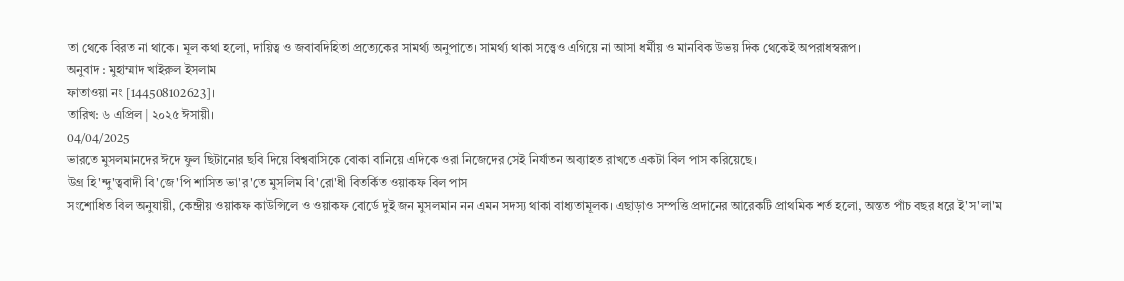তা থেকে বিরত না থাকে। মূল কথা হলো, দায়িত্ব ও জবাবদিহিতা প্রত্যেকের সামর্থ্য অনুপাতে। সামর্থ্য থাকা সত্ত্বেও এগিয়ে না আসা ধর্মীয় ও মানবিক উভয় দিক থেকেই অপরাধস্বরূপ।
অনুবাদ : মুহাম্মাদ খাইরুল ইসলাম
ফাতাওয়া নং [144508102623]।
তারিখ: ৬ এপ্রিল | ২০২৫ ঈসায়ী।
04/04/2025
ভারতে মুসলমানদের ঈদে ফুল ছিটানোর ছবি দিয়ে বিশ্ববাসিকে বোকা বানিয়ে এদিকে ওরা নিজেদের সেই নির্যাতন অব্যাহত রাখতে একটা বিল পাস করিয়েছে।
উগ্র হি'ন্দু'ত্ববাদী বি'জে'পি শাসিত ভা'র'তে মুসলিম বি'রো'ধী বিতর্কিত ওয়াকফ বিল পাস
সংশোধিত বিল অনুযায়ী, কেন্দ্রীয় ওয়াকফ কাউন্সিলে ও ওয়াকফ বোর্ডে দুই জন মুসলমান নন এমন সদস্য থাকা বাধ্যতামূলক। এছাড়াও সম্পত্তি প্রদানের আরেকটি প্রাথমিক শর্ত হলো, অন্তত পাঁচ বছর ধরে ই'স'লা'ম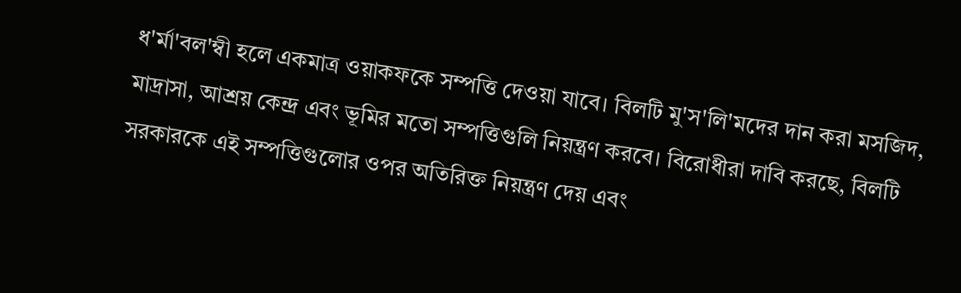ধ'র্মা'বল'ম্বী হলে একমাত্র ওয়াকফকে সম্পত্তি দেওয়া যাবে। বিলটি মু'স'লি'মদের দান করা মসজিদ, মাদ্রাসা, আশ্রয় কেন্দ্র এবং ভূমির মতো সম্পত্তিগুলি নিয়ন্ত্রণ করবে। বিরোধীরা দাবি করছে, বিলটি সরকারকে এই সম্পত্তিগুলোর ওপর অতিরিক্ত নিয়ন্ত্রণ দেয় এবং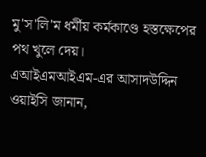মু'স'লি'ম ধর্মীয় কর্মকাণ্ডে হস্তক্ষেপের পথ খুলে দেয়।
এআইএমআইএম-এর আসাদউদ্দিন ওয়াইসি জানান,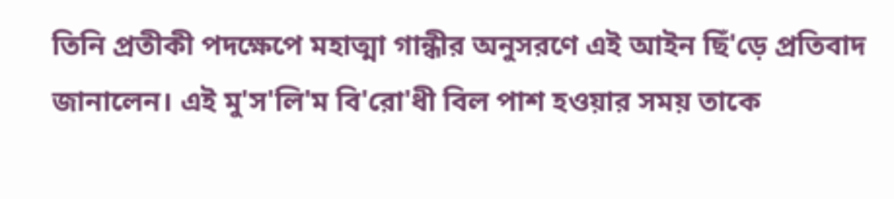তিনি প্রতীকী পদক্ষেপে মহাত্মা গান্ধীর অনুসরণে এই আইন ছিঁ'ড়ে প্রতিবাদ জানালেন। এই মু'স'লি'ম বি'রো'ধী বিল পাশ হওয়ার সময় তাকে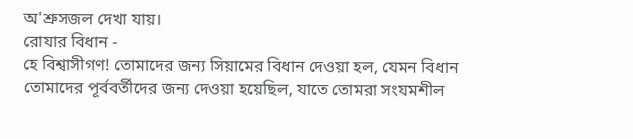অ'শ্রুসজল দেখা যায়।
রোযার বিধান -
হে বিশ্বাসীগণ! তোমাদের জন্য সিয়ামের বিধান দেওয়া হল, যেমন বিধান তোমাদের পূর্ববর্তীদের জন্য দেওয়া হয়েছিল, যাতে তোমরা সংযমশীল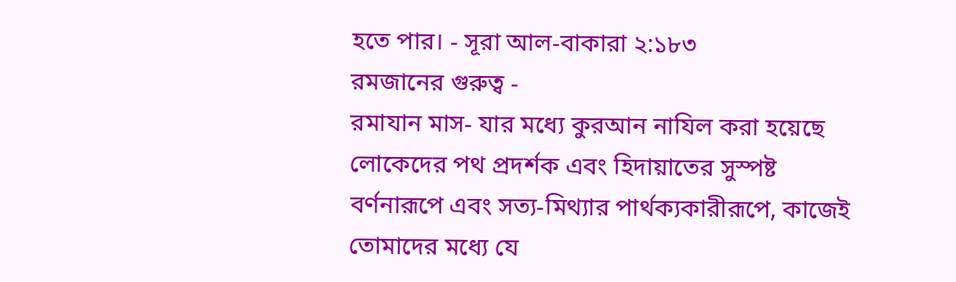হতে পার। - সূরা আল-বাকারা ২:১৮৩
রমজানের গুরুত্ব -
রমাযান মাস- যার মধ্যে কুরআন নাযিল করা হয়েছে লোকেদের পথ প্রদর্শক এবং হিদায়াতের সুস্পষ্ট বর্ণনারূপে এবং সত্য-মিথ্যার পার্থক্যকারীরূপে, কাজেই তোমাদের মধ্যে যে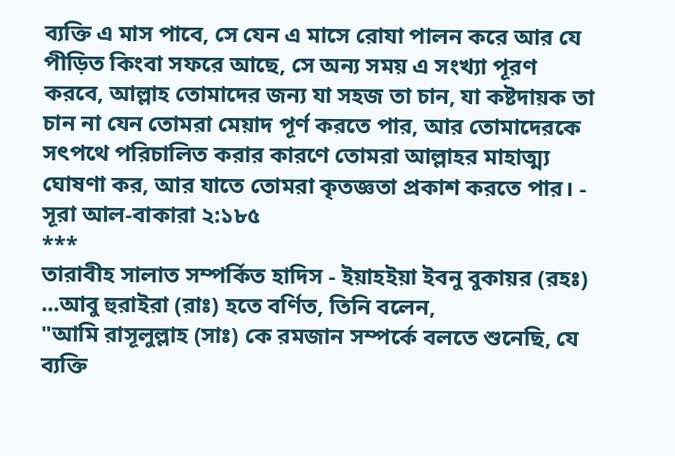ব্যক্তি এ মাস পাবে, সে যেন এ মাসে রোযা পালন করে আর যে পীড়িত কিংবা সফরে আছে, সে অন্য সময় এ সংখ্যা পূরণ করবে, আল্লাহ তোমাদের জন্য যা সহজ তা চান, যা কষ্টদায়ক তা চান না যেন তোমরা মেয়াদ পূর্ণ করতে পার, আর তোমাদেরকে সৎপথে পরিচালিত করার কারণে তোমরা আল্লাহর মাহাত্ম্য ঘোষণা কর, আর যাতে তোমরা কৃতজ্ঞতা প্রকাশ করতে পার। - সূরা আল-বাকারা ২:১৮৫
***
তারাবীহ সালাত সম্পর্কিত হাদিস - ইয়াহইয়া ইবনু বুকায়র (রহঃ) ...আবু হুরাইরা (রাঃ) হতে বর্ণিত, তিনি বলেন,
"আমি রাসূলুল্লাহ (সাঃ) কে রমজান সম্পর্কে বলতে শুনেছি, যে ব্যক্তি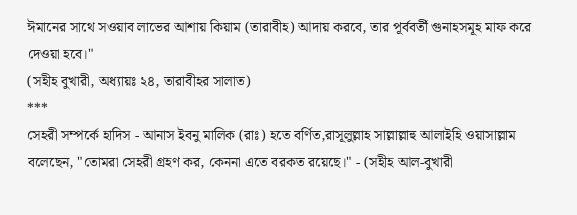ঈমানের সাথে সওয়াব লাভের আশায় কিয়াম (তারাবীহ) আদায় করবে, তার পূর্ববর্তী গুনাহসমূহ মাফ করে দেওয়া হবে।"
(সহীহ বুখারী, অধ্যায়ঃ ২৪, তারাবীহর সালাত)
***
সেহরী সম্পর্কে হাদিস - আনাস ইবনু মালিক (রাঃ) হতে বর্ণিত,রাসূলুল্লাহ সাল্লাল্লাহু আলাইহি ওয়াসাল্লাম বলেছেন, "তোমরা সেহরী গ্রহণ কর, কেননা এতে বরকত রয়েছে।" - (সহীহ আল-বুখারী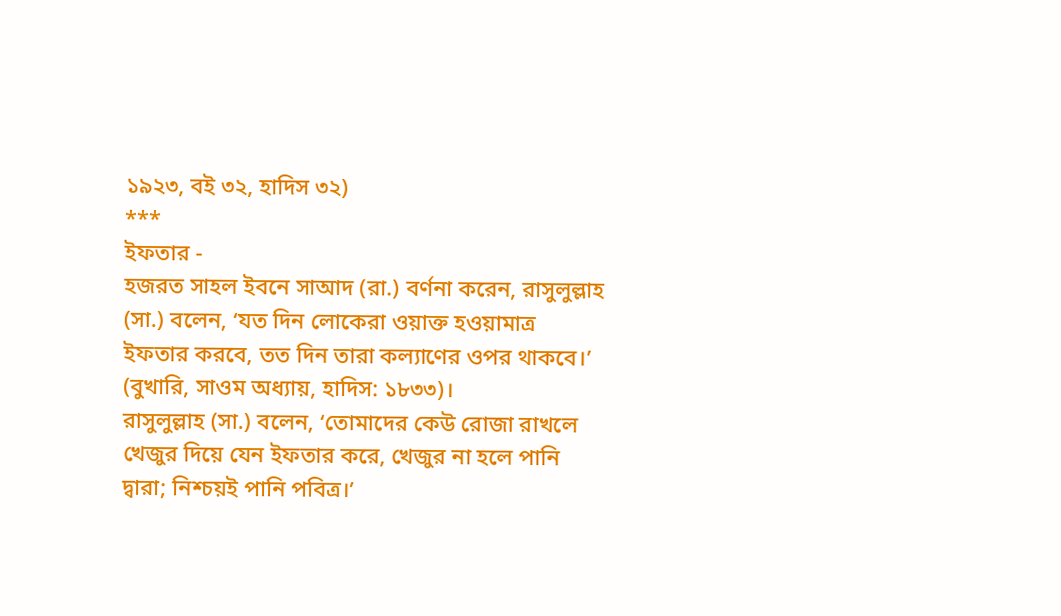১৯২৩, বই ৩২, হাদিস ৩২)
***
ইফতার -
হজরত সাহল ইবনে সাআদ (রা.) বর্ণনা করেন, রাসুলুল্লাহ (সা.) বলেন, ‘যত দিন লোকেরা ওয়াক্ত হওয়ামাত্র ইফতার করবে, তত দিন তারা কল্যাণের ওপর থাকবে।’ (বুখারি, সাওম অধ্যায়, হাদিস: ১৮৩৩)।
রাসুলুল্লাহ (সা.) বলেন, ‘তোমাদের কেউ রোজা রাখলে খেজুর দিয়ে যেন ইফতার করে, খেজুর না হলে পানি দ্বারা; নিশ্চয়ই পানি পবিত্র।’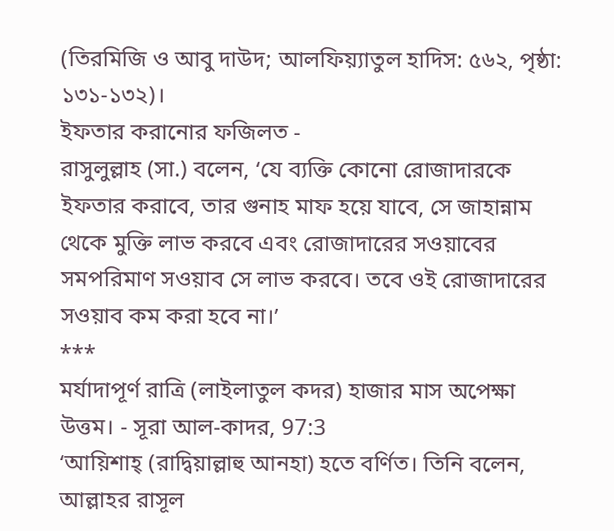(তিরমিজি ও আবু দাউদ; আলফিয়্যাতুল হাদিস: ৫৬২, পৃষ্ঠা: ১৩১-১৩২)।
ইফতার করানোর ফজিলত -
রাসুলুল্লাহ (সা.) বলেন, ‘যে ব্যক্তি কোনো রোজাদারকে ইফতার করাবে, তার গুনাহ মাফ হয়ে যাবে, সে জাহান্নাম থেকে মুক্তি লাভ করবে এবং রোজাদারের সওয়াবের সমপরিমাণ সওয়াব সে লাভ করবে। তবে ওই রোজাদারের সওয়াব কম করা হবে না।’
***
মর্যাদাপূর্ণ রাত্রি (লাইলাতুল কদর) হাজার মাস অপেক্ষা উত্তম। - সূরা আল-কাদর, 97:3
‘আয়িশাহ্ (রাদ্বিয়াল্লাহু আনহা) হতে বর্ণিত। তিনি বলেন, আল্লাহর রাসূল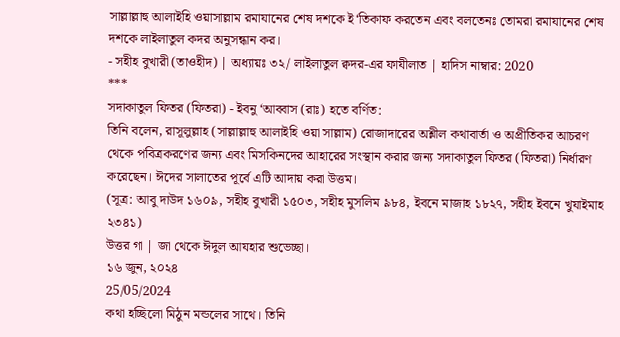সাল্লাল্লাহু আলাইহি ওয়াসাল্লাম রমাযানের শেষ দশকে ই‘তিকাফ করতেন এবং বলতেনঃ তোমরা রমাযানের শেষ দশকে লাইলাতুল কদর অনুসন্ধান কর।
- সহীহ বুখারী (তাওহীদ) | অধ্যায়ঃ ৩২/ লাইলাতুল ক্বদর-এর ফাযীলাত | হাদিস নাম্বার: 2020
***
সদাকাতুল ফিতর (ফিতরা) - ইবনু ‘আব্বাস (রাঃ) হতে বর্ণিত:
তিনি বলেন, রাসূলুল্লাহ (সাল্লাল্লাহু আলাইহি ওয়া সাল্লাম) রোজাদারের অশ্লীল কথাবার্তা ও অপ্রীতিকর আচরণ থেকে পবিত্রকরণের জন্য এবং মিসকিনদের আহারের সংস্থান করার জন্য সদাকাতুল ফিতর (ফিতরা) নির্ধারণ করেছেন। ঈদের সালাতের পূর্বে এটি আদায় করা উত্তম।
(সূত্র: আবু দাউদ ১৬০৯, সহীহ বুখারী ১৫০৩, সহীহ মুসলিম ৯৮৪, ইবনে মাজাহ ১৮২৭, সহীহ ইবনে খুযাইমাহ ২৩৪১)
উত্তর গা | জা থেকে ঈদুল আযহার শুভেচ্ছা।
১৬ জুন, ২০২৪
25/05/2024
কথা হচ্ছিলো মিঠুন মন্ডলের সাথে। তিনি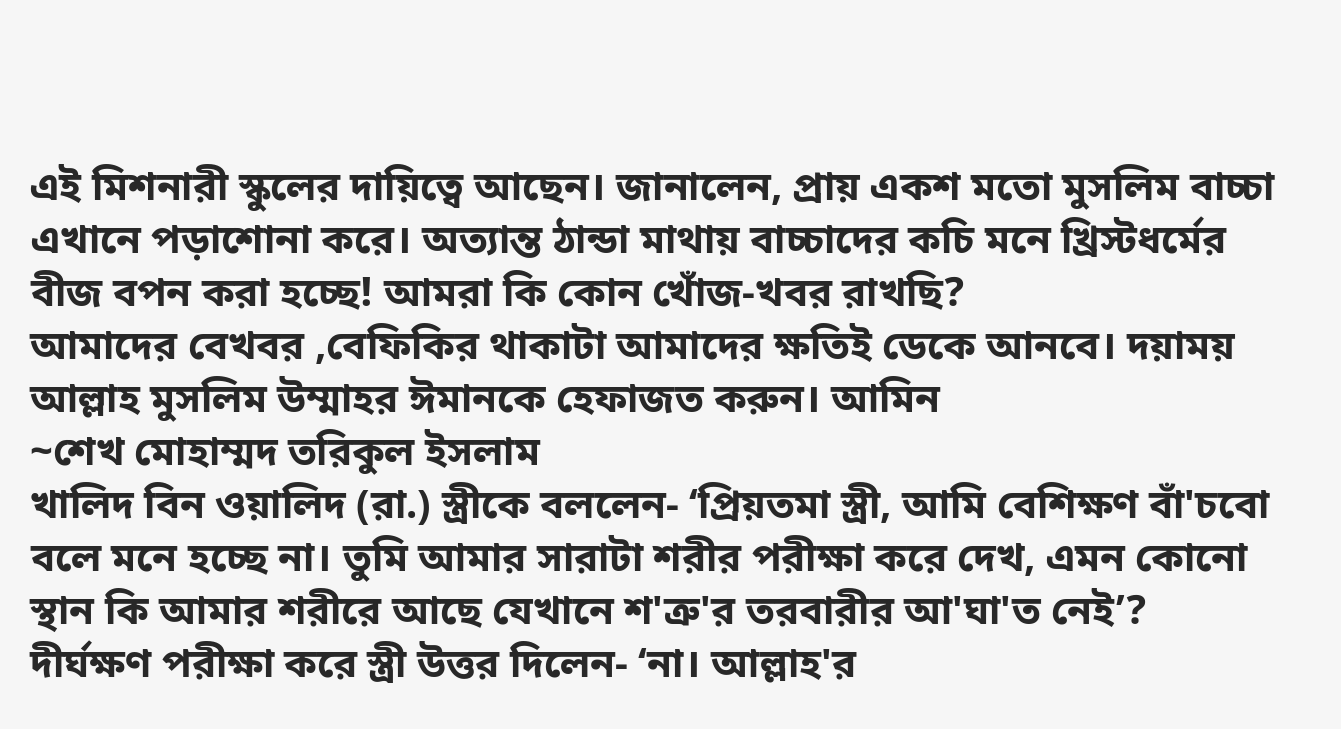এই মিশনারী স্কুলের দায়িত্বে আছেন। জানালেন, প্রায় একশ মতো মুসলিম বাচ্চা এখানে পড়াশোনা করে। অত্যান্ত ঠান্ডা মাথায় বাচ্চাদের কচি মনে খ্রিস্টধর্মের বীজ বপন করা হচ্ছে! আমরা কি কোন খোঁজ-খবর রাখছি?
আমাদের বেখবর ,বেফিকির থাকাটা আমাদের ক্ষতিই ডেকে আনবে। দয়াময় আল্লাহ মুসলিম উম্মাহর ঈমানকে হেফাজত করুন। আমিন
~শেখ মোহাম্মদ তরিকুল ইসলাম
খালিদ বিন ওয়ালিদ (রা.) স্ত্রীকে বললেন- ‘প্রিয়তমা স্ত্রী, আমি বেশিক্ষণ বাঁ'চবো বলে মনে হচ্ছে না। তুমি আমার সারাটা শরীর পরীক্ষা করে দেখ, এমন কোনো স্থান কি আমার শরীরে আছে যেখানে শ'ত্রু'র তরবারীর আ'ঘা'ত নেই’?
দীর্ঘক্ষণ পরীক্ষা করে স্ত্রী উত্তর দিলেন- ‘না। আল্লাহ'র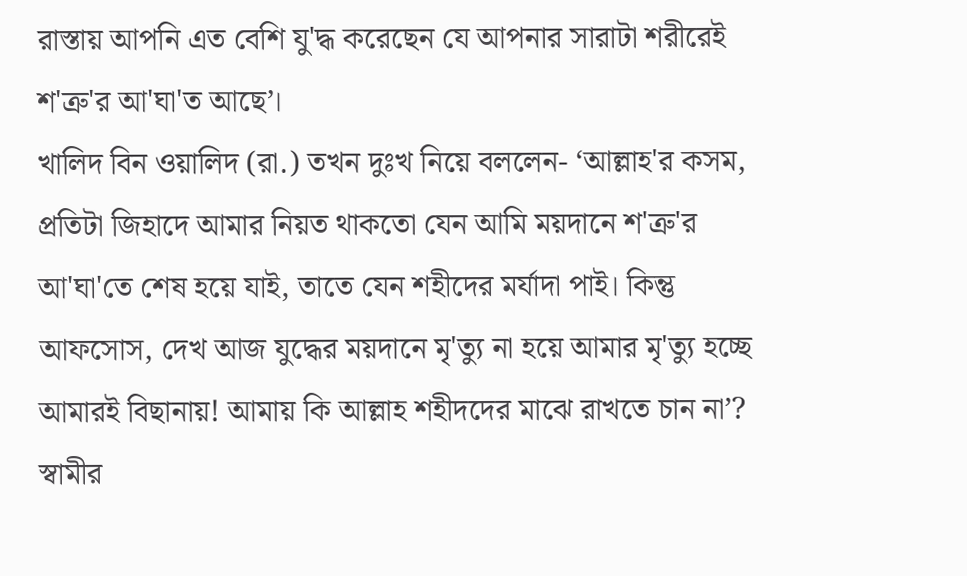রাস্তায় আপনি এত বেশি যু'দ্ধ করেছেন যে আপনার সারাটা শরীরেই শ'ত্রু'র আ'ঘা'ত আছে’।
খালিদ বিন ওয়ালিদ (রা.) তখন দুঃখ নিয়ে বললেন- ‘আল্লাহ'র কসম, প্রতিটা জিহাদে আমার নিয়ত থাকতো যেন আমি ময়দানে শ'ত্রু'র আ'ঘা'তে শেষ হয়ে যাই, তাতে যেন শহীদের মর্যাদা পাই। কিন্তু আফসোস, দেখ আজ যুদ্ধের ময়দানে মৃ'ত্যু না হয়ে আমার মৃ'ত্যু হচ্ছে আমারই বিছানায়! আমায় কি আল্লাহ শহীদদের মাঝে রাখতে চান না’?
স্বামীর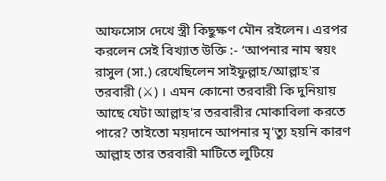আফসোস দেখে স্ত্রী কিছুক্ষণ মৌন রইলেন। এরপর করলেন সেই বিখ্যাত উক্তি :- ‘আপনার নাম স্বয়ং রাসুল (সা.) রেখেছিলেন সাইফুল্লাহ/আল্লাহ'র তরবারী (⚔) । এমন কোনো তরবারী কি দুনিয়ায় আছে যেটা আল্লাহ'র তরবারীর মোকাবিলা করতে পারে? তাইতো ময়দানে আপনার মৃ'ত্যু হয়নি কারণ আল্লাহ তার তরবারী মাটিতে লুটিয়ে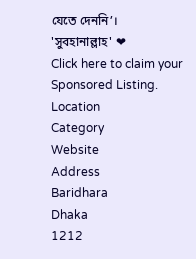যেতে দেননি’।
'সুবহানাল্লাহ' ❤
Click here to claim your Sponsored Listing.
Location
Category
Website
Address
Baridhara
Dhaka
1212